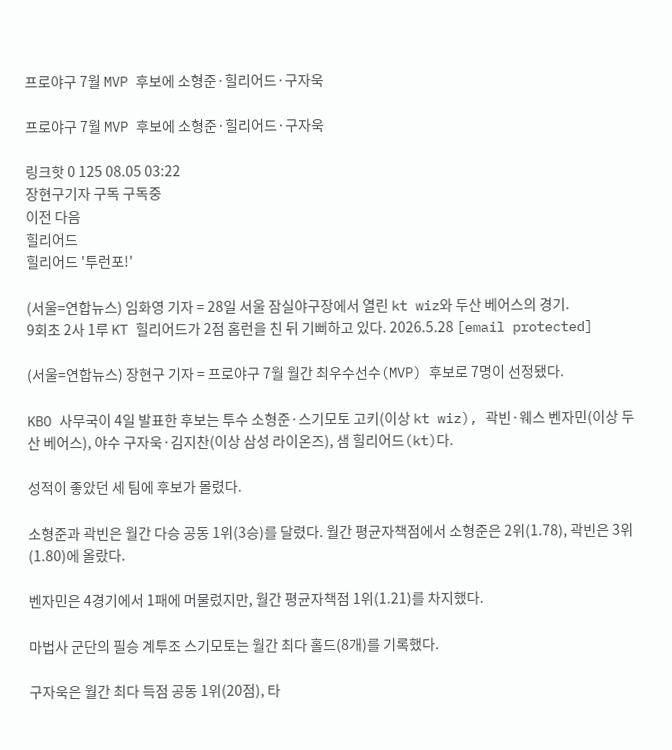프로야구 7월 MVP 후보에 소형준·힐리어드·구자욱

프로야구 7월 MVP 후보에 소형준·힐리어드·구자욱

링크핫 0 125 08.05 03:22
장현구기자 구독 구독중
이전 다음
힐리어드
힐리어드 '투런포!'

(서울=연합뉴스) 임화영 기자 = 28일 서울 잠실야구장에서 열린 kt wiz와 두산 베어스의 경기.
9회초 2사 1루 KT 힐리어드가 2점 홈런을 친 뒤 기뻐하고 있다. 2026.5.28 [email protected]

(서울=연합뉴스) 장현구 기자 = 프로야구 7월 월간 최우수선수(MVP) 후보로 7명이 선정됐다.

KBO 사무국이 4일 발표한 후보는 투수 소형준·스기모토 고키(이상 kt wiz), 곽빈·웨스 벤자민(이상 두산 베어스), 야수 구자욱·김지찬(이상 삼성 라이온즈), 샘 힐리어드(kt)다.

성적이 좋았던 세 팀에 후보가 몰렸다.

소형준과 곽빈은 월간 다승 공동 1위(3승)를 달렸다. 월간 평균자책점에서 소형준은 2위(1.78), 곽빈은 3위(1.80)에 올랐다.

벤자민은 4경기에서 1패에 머물렀지만, 월간 평균자책점 1위(1.21)를 차지했다.

마법사 군단의 필승 계투조 스기모토는 월간 최다 홀드(8개)를 기록했다.

구자욱은 월간 최다 득점 공동 1위(20점), 타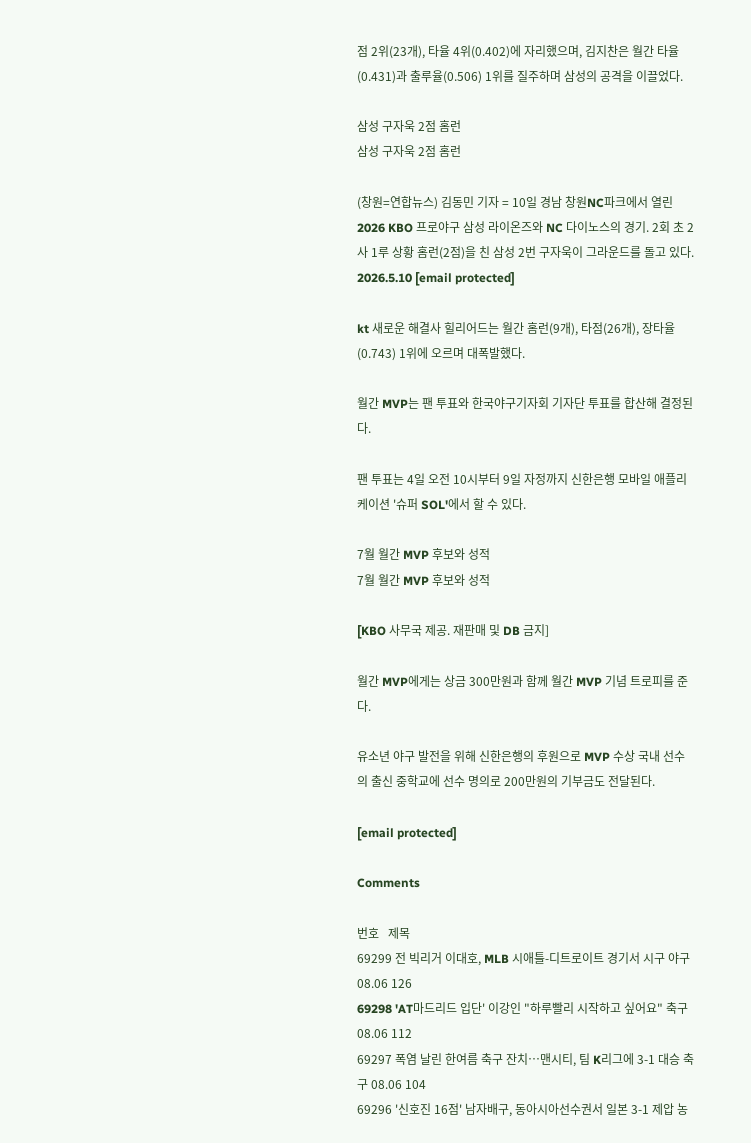점 2위(23개), 타율 4위(0.402)에 자리했으며, 김지찬은 월간 타율(0.431)과 출루율(0.506) 1위를 질주하며 삼성의 공격을 이끌었다.

삼성 구자욱 2점 홈런
삼성 구자욱 2점 홈런

(창원=연합뉴스) 김동민 기자 = 10일 경남 창원NC파크에서 열린 2026 KBO 프로야구 삼성 라이온즈와 NC 다이노스의 경기. 2회 초 2사 1루 상황 홈런(2점)을 친 삼성 2번 구자욱이 그라운드를 돌고 있다. 2026.5.10 [email protected]

kt 새로운 해결사 힐리어드는 월간 홈런(9개), 타점(26개), 장타율(0.743) 1위에 오르며 대폭발했다.

월간 MVP는 팬 투표와 한국야구기자회 기자단 투표를 합산해 결정된다.

팬 투표는 4일 오전 10시부터 9일 자정까지 신한은행 모바일 애플리케이션 '슈퍼 SOL'에서 할 수 있다.

7월 월간 MVP 후보와 성적
7월 월간 MVP 후보와 성적

[KBO 사무국 제공. 재판매 및 DB 금지]

월간 MVP에게는 상금 300만원과 함께 월간 MVP 기념 트로피를 준다.

유소년 야구 발전을 위해 신한은행의 후원으로 MVP 수상 국내 선수의 출신 중학교에 선수 명의로 200만원의 기부금도 전달된다.

[email protected]

Comments

번호   제목
69299 전 빅리거 이대호, MLB 시애틀-디트로이트 경기서 시구 야구 08.06 126
69298 'AT마드리드 입단' 이강인 "하루빨리 시작하고 싶어요" 축구 08.06 112
69297 폭염 날린 한여름 축구 잔치…맨시티, 팀 K리그에 3-1 대승 축구 08.06 104
69296 '신호진 16점' 남자배구, 동아시아선수권서 일본 3-1 제압 농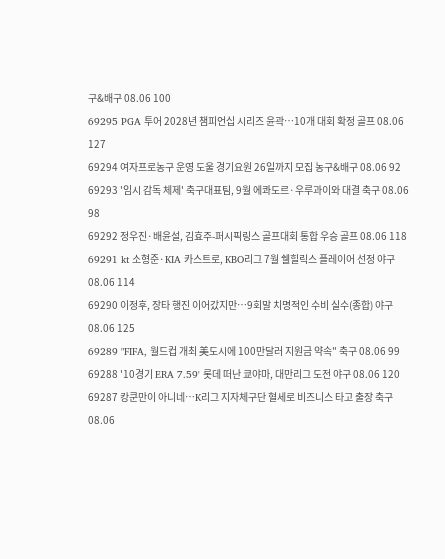구&배구 08.06 100
69295 PGA 투어 2028년 챔피언십 시리즈 윤곽…10개 대회 확정 골프 08.06 127
69294 여자프로농구 운영 도울 경기요원 26일까지 모집 농구&배구 08.06 92
69293 '임시 감독 체제' 축구대표팀, 9월 에콰도르·우루과이와 대결 축구 08.06 98
69292 정우진·배윤설, 김효주-퍼시픽링스 골프대회 통합 우승 골프 08.06 118
69291 kt 소형준·KIA 카스트로, KBO리그 7월 쉘힐릭스 플레이어 선정 야구 08.06 114
69290 이정후, 장타 행진 이어갔지만…9회말 치명적인 수비 실수(종합) 야구 08.06 125
69289 "FIFA, 월드컵 개최 美도시에 100만달러 지원금 약속" 축구 08.06 99
69288 '10경기 ERA 7.59' 롯데 떠난 쿄야마, 대만리그 도전 야구 08.06 120
69287 캉쿤만이 아니네…K리그 지자체구단 혈세로 비즈니스 타고 출장 축구 08.06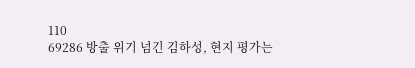110
69286 방출 위기 넘긴 김하성, 현지 평가는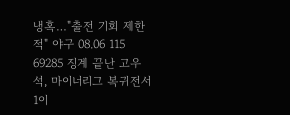냉혹…"출전 기회 제한적" 야구 08.06 115
69285 징계 끝난 고우석, 마이너리그 복귀전서 1이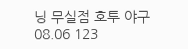닝 무실점 호투 야구 08.06 123